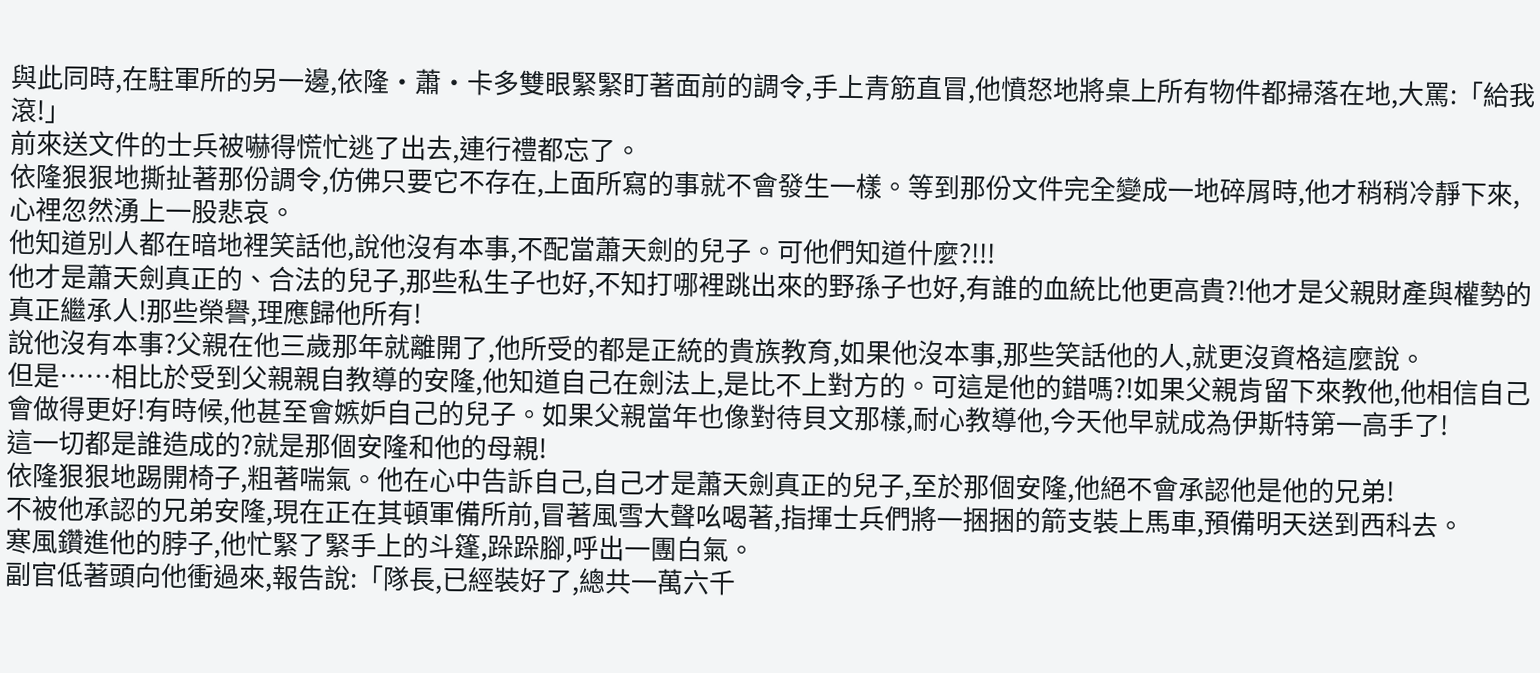與此同時,在駐軍所的另一邊,依隆·蕭·卡多雙眼緊緊盯著面前的調令,手上青筋直冒,他憤怒地將桌上所有物件都掃落在地,大罵:「給我滾!」
前來送文件的士兵被嚇得慌忙逃了出去,連行禮都忘了。
依隆狠狠地撕扯著那份調令,仿佛只要它不存在,上面所寫的事就不會發生一樣。等到那份文件完全變成一地碎屑時,他才稍稍冷靜下來,心裡忽然湧上一股悲哀。
他知道別人都在暗地裡笑話他,說他沒有本事,不配當蕭天劍的兒子。可他們知道什麼?!!!
他才是蕭天劍真正的、合法的兒子,那些私生子也好,不知打哪裡跳出來的野孫子也好,有誰的血統比他更高貴?!他才是父親財產與權勢的真正繼承人!那些榮譽,理應歸他所有!
說他沒有本事?父親在他三歲那年就離開了,他所受的都是正統的貴族教育,如果他沒本事,那些笑話他的人,就更沒資格這麼說。
但是……相比於受到父親親自教導的安隆,他知道自己在劍法上,是比不上對方的。可這是他的錯嗎?!如果父親肯留下來教他,他相信自己會做得更好!有時候,他甚至會嫉妒自己的兒子。如果父親當年也像對待貝文那樣,耐心教導他,今天他早就成為伊斯特第一高手了!
這一切都是誰造成的?就是那個安隆和他的母親!
依隆狠狠地踢開椅子,粗著喘氣。他在心中告訴自己,自己才是蕭天劍真正的兒子,至於那個安隆,他絕不會承認他是他的兄弟!
不被他承認的兄弟安隆,現在正在其頓軍備所前,冒著風雪大聲吆喝著,指揮士兵們將一捆捆的箭支裝上馬車,預備明天送到西科去。
寒風鑽進他的脖子,他忙緊了緊手上的斗篷,跺跺腳,呼出一團白氣。
副官低著頭向他衝過來,報告說:「隊長,已經裝好了,總共一萬六千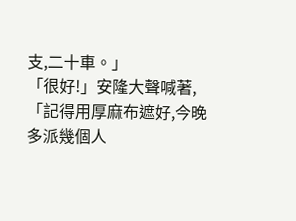支,二十車。」
「很好!」安隆大聲喊著,「記得用厚麻布遮好,今晚多派幾個人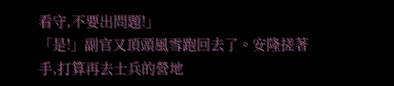看守,不要出問題!」
「是!」副官又頂頭風雪跑回去了。安隆搓著手,打算再去士兵的營地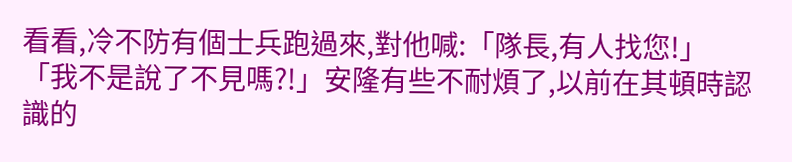看看,冷不防有個士兵跑過來,對他喊:「隊長,有人找您!」
「我不是說了不見嗎?!」安隆有些不耐煩了,以前在其頓時認識的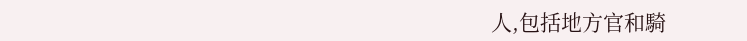人,包括地方官和騎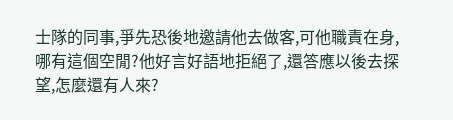士隊的同事,爭先恐後地邀請他去做客,可他職責在身,哪有這個空閒?他好言好語地拒絕了,還答應以後去探望,怎麼還有人來?